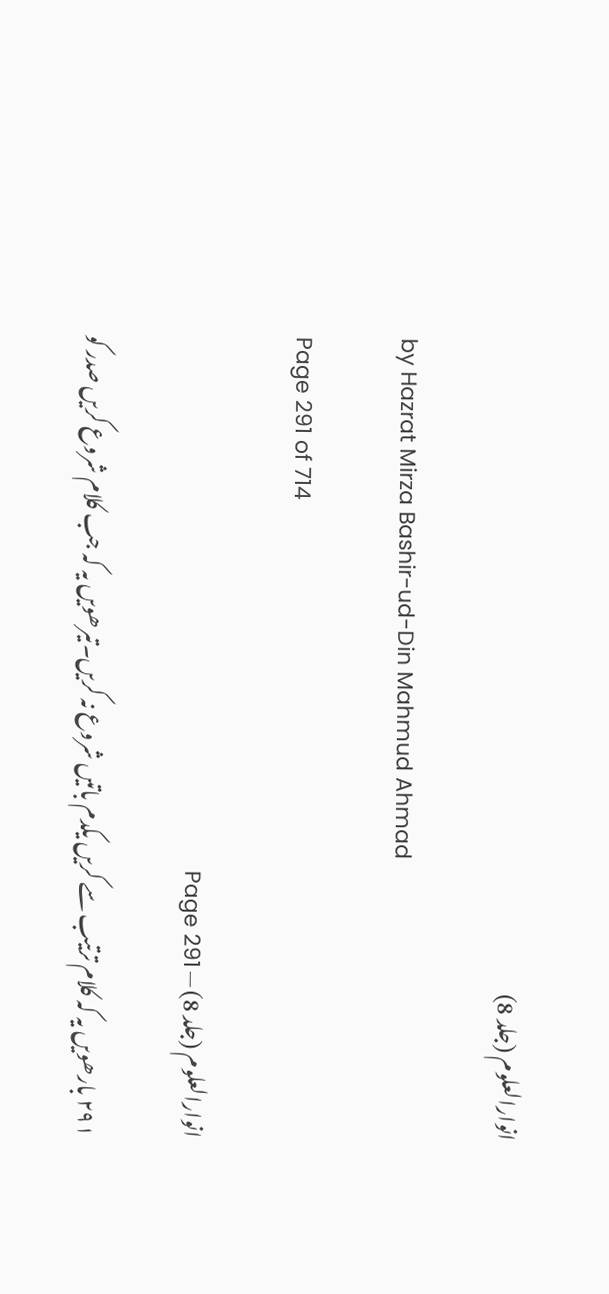انوارالعلوم (جلد 8)

by Hazrat Mirza Bashir-ud-Din Mahmud Ahmad

Page 291 of 714

انوارالعلوم (جلد 8) — Page 291

۲۹۱ بارھویں یہ کہ کلام ترتیب سے کریں یکدم باتیں شروع نہ کریں۔تیرھویں یہ کہ جب کلام شروع کریں صدر کو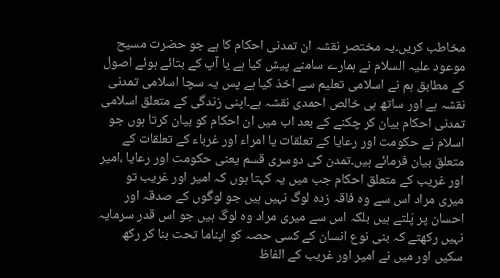مخاطب کریں۔یہ مختصر نقشہ ان تمدنی احکام کا ہے جو حضرت مسیح موعود علیہ السلام نے ہمارے سامنے پیش کیا ہے یا آپ کے بتائے ہوئے اصول کے مطابق ہم نے اسلامی تعلیم سے اخذ کیا ہے پس یہ سچا اسلامی تمدنی نقشہ ہے اور ساتھ ہی خالص احمدی نقشہ ہے۔اپنی زندگی کے متعلق اسلامی تمدنی احکام بیان کر چکنے کے بعد اب میں ان احکام کو بیان کرتا ہوں جو اسلام نے حکومت اور رعایا کے تعلقات یا امراء اور غرباء کے تعلقات کے متعلق بیان فرمائے ہیں۔تمدن کی دوسری قسم یعنی حکومت اور رعایا ،امیر اور غریب کے متعلق احکام جب میں یہ کہتا ہوں کہ امیر اور غریب تو میری مراد اس سے وہ فاقہ زدہ لوگ نہیں ہیں جو لوگوں کے صدقہ اور احسان پر پَلتے ہیں بلکہ اس سے میری مراد وہ لوگ ہیں جو اس قدر سرمایہ نہیں رکھتے کہ بنی نوع انسان کے کسی حصہ کو اپناما تحت بنا کر رکھ سکیں اور میں نے امیر اور غریب کے الفاظ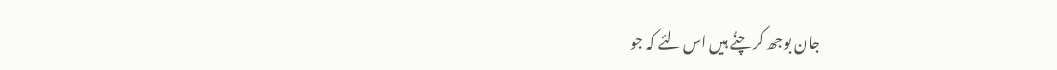جان بوجھ کر چنُے ہیں اس لئے کہ جو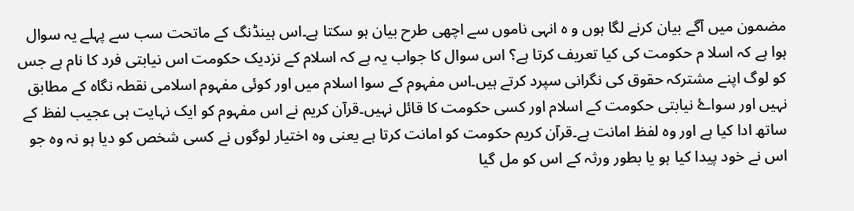مضمون میں آگے بیان کرنے لگا ہوں و ہ انہی ناموں سے اچھی طرح بیان ہو سکتا ہے۔اس ہینڈنگ کے ماتحت سب سے پہلے یہ سوال ہوا ہے کہ اسلا م حکومت کی کیا تعریف کرتا ہے؟ اس سوال کا جواب یہ ہے کہ اسلام کے نزدیک حکومت اس نیابتی فرد کا نام ہے جس کو لوگ اپنے مشترکہ حقوق کی نگرانی سپرد کرتے ہیں۔اس مفہوم کے سوا اسلام میں اور کوئی مفہوم اسلامی نقطہ نگاہ کے مطابق نہیں اور سواۓ نیابتی حکومت کے اسلام اور کسی حکومت کا قائل نہیں۔قرآن کریم نے اس مفہوم کو ایک نہایت ہی عجیب لفظ کے ساتھ ادا کیا ہے اور وہ لفظ امانت ہے۔قرآن کریم حکومت کو امانت کرتا ہے یعنی وہ اختیار لوگوں نے کسی شخص کو دیا ہو نہ وہ جو اس نے خود پیدا کیا ہو یا بطور ورثہ کے اس کو مل گیا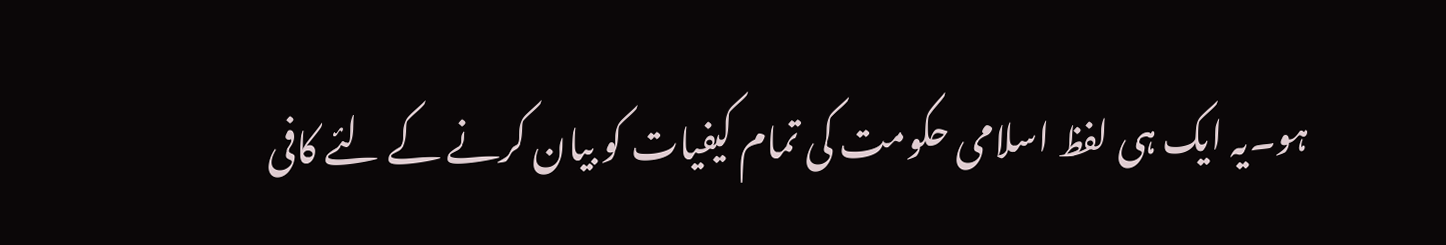ہو۔یہ ایک ہی لفظ اسلامی حکومت کی تمام کیفیات کو بیان کرنے کے لئے کافی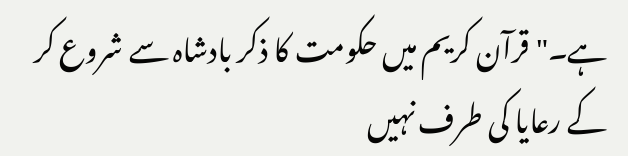ہے۔"قرآن کریم میں حکومت کا ذکر بادشاہ سے شروع کر کے رعایا کی طرف نہیں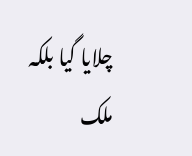چلایا گیا بلکہ ملک